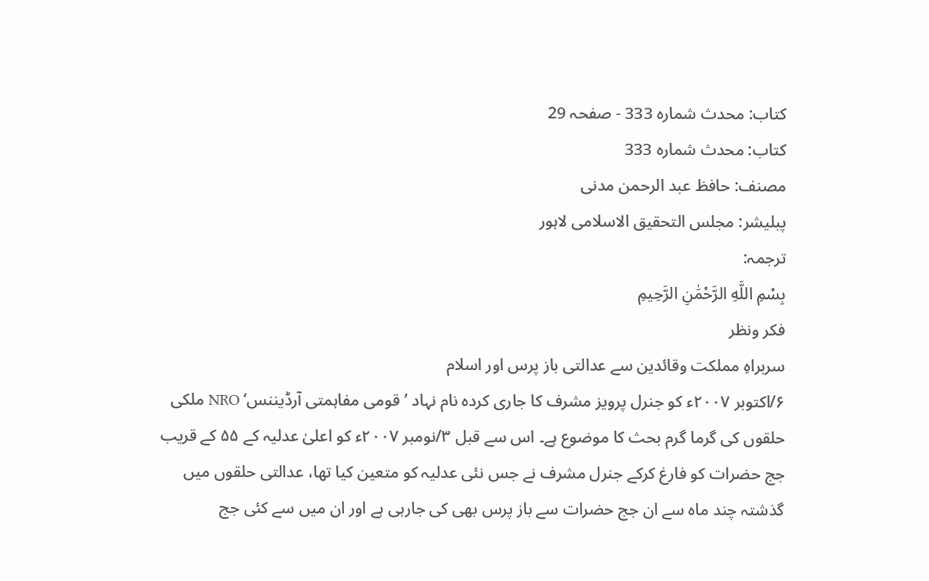کتاب: محدث شمارہ 333 - صفحہ 29
کتاب: محدث شمارہ 333
مصنف: حافظ عبد الرحمن مدنی
پبلیشر: مجلس التحقیق الاسلامی لاہور
ترجمہ:
بِسْمِ اللَّهِ الرَّحْمَٰنِ الرَّحِيمِ
فکر ونظر
سربراہِ مملکت وقائدین سے عدالتی باز پرس اور اسلام
۶/اکتوبر ۲۰۰۷ء کو جنرل پرویز مشرف کا جاری کردہ نام نہاد ’قومی مفاہمتی آرڈیننس‘ NRO ملکی حلقوں کی گرما گرم بحث کا موضوع ہے۔ اس سے قبل ۳/نومبر ۲۰۰۷ء کو اعلیٰ عدلیہ کے ۵۵ کے قریب جج حضرات کو فارغ کرکے جنرل مشرف نے جس نئی عدلیہ کو متعین کیا تھا، عدالتی حلقوں میں گذشتہ چند ماہ سے ان جج حضرات سے باز پرس بھی کی جارہی ہے اور ان میں سے کئی جج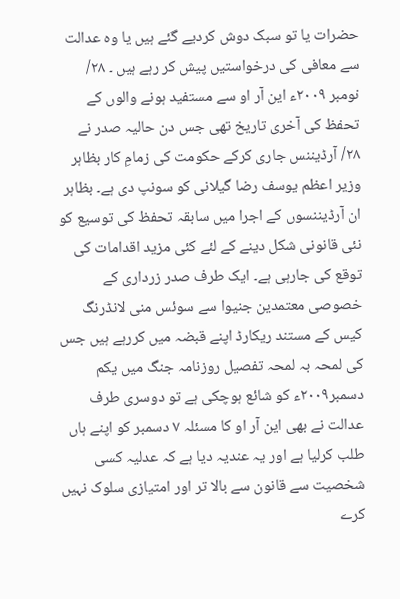حضرات یا تو سبک دوش کردیے گئے ہیں یا وہ عدالت سے معافی کی درخواستیں پیش کر رہے ہیں ۔ ۲۸/ نومبر ۲۰۰۹ء این آر او سے مستفید ہونے والوں کے تحفظ کی آخری تاریخ تھی جس دن حالیہ صدر نے ۲۸/ آرڈیننس جاری کرکے حکومت کی زمامِ کار بظاہر وزیر اعظم یوسف رضا گیلانی کو سونپ دی ہے۔ بظاہر ان آرڈیننسوں کے اجرا میں سابقہ تحفظ کی توسیع کو نئی قانونی شکل دینے کے لئے کئی مزید اقدامات کی توقع کی جارہی ہے۔ ایک طرف صدر زرداری کے خصوصی معتمدین جنیوا سے سوئس منی لانڈرنگ کیس کے مستند ریکارڈ اپنے قبضہ میں کررہے ہیں جس کی لمحہ بہ لمحہ تفصیل روزنامہ جنگ میں یکم دسمبر۲۰۰۹ء کو شائع ہوچکی ہے تو دوسری طرف عدالت نے بھی این آر او کا مسئلہ ۷ دسمبر کو اپنے ہاں طلب کرلیا ہے اور یہ عندیہ دیا ہے کہ عدلیہ کسی شخصیت سے قانون سے بالا تر اور امتیازی سلوک نہیں کرے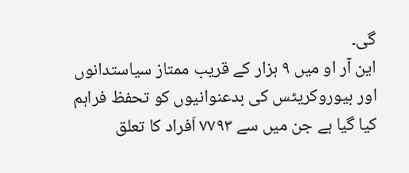گی۔
این آر او میں ۹ ہزار کے قریب ممتاز سیاستدانوں اور بیوروکریٹس کی بدعنوانیوں کو تحفظ فراہم کیا گیا ہے جن میں سے ۷۷۹۳ اَفراد کا تعلق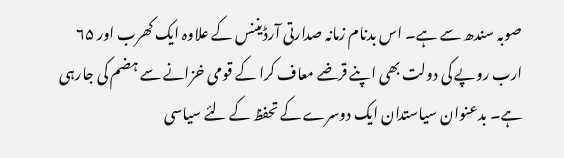صوبہ سندھ سے ہے۔ اس بدنام زمانہ صدارتی آرڈیننس کے علاوہ ایک کھرب اور ۶۵ ارب روپے کی دولت بھی اپنے قرضے معاف کرا کے قومی خزانے سے ہضم کی جارہی ہے۔ بدعنوان سیاستدان ایک دوسرے کے تحفظ کے لئے سیاسی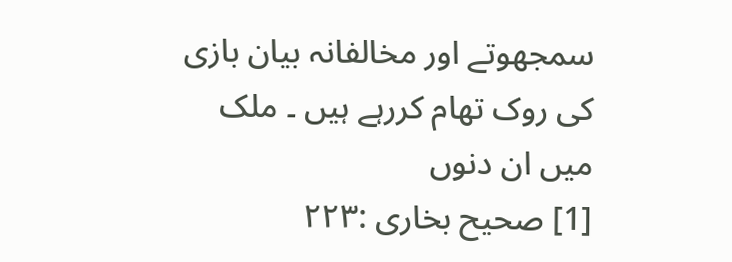سمجھوتے اور مخالفانہ بیان بازی کی روک تھام کررہے ہیں ۔ ملک میں ان دنوں
[1] صحیح بخاری :۲۲۳